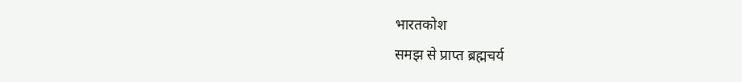भारतकोश
समझ से प्राप्त ब्रह्मचर्य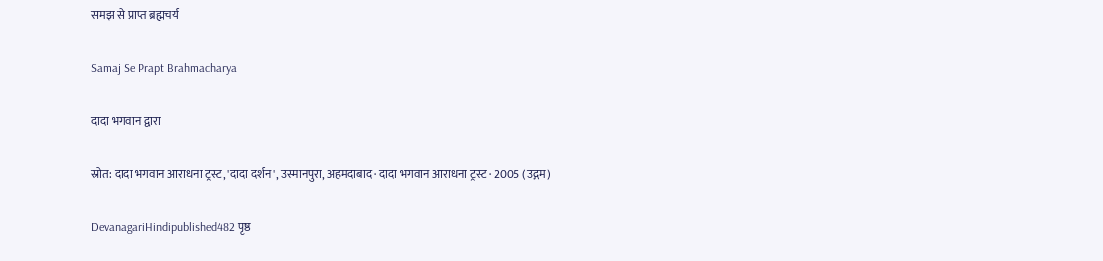समझ से प्राप्त ब्रह्मचर्य

Samaj Se Prapt Brahmacharya

दादा भगवान द्वारा

स्रोत: दादा भगवान आराधना ट्रस्ट, 'दादा दर्शन', उस्मानपुरा, अहमदाबाद · दादा भगवान आराधना ट्रस्ट · 2005 (उद्गम)

DevanagariHindipublished482 पृष्ठ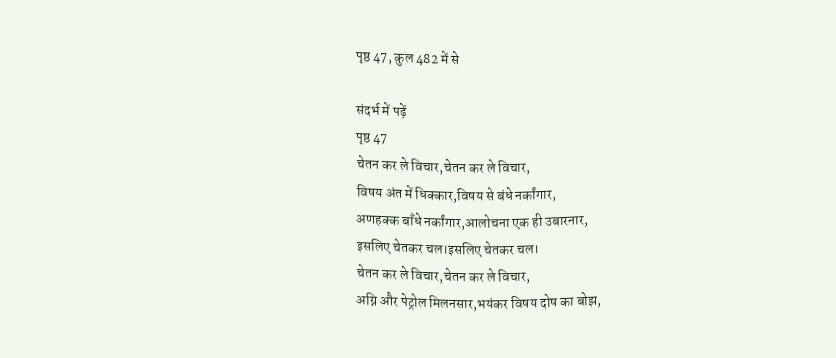पृष्ठ 47, कुल 482 में से

संदर्भ में पढ़ें
पृष्ठ 47
चेतन कर ले विचार,चेतन कर ले विचार,
विषय अंत में धिक्कार,विषय से बंधे नर्कांगार,
अणहक्क बाँधे नर्कांगार,आलोचना एक ही उबारनार,
इसलिए चेतकर चल।इसलिए चेतकर चल।
चेतन कर ले विचार,चेतन कर ले विचार,
अग्नि और पेट्रोल मिलनसार,भयंकर विषय दोष का बोझ,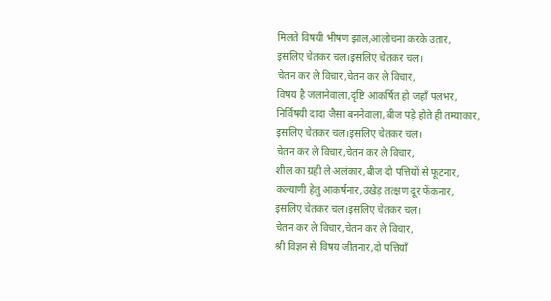मिलते विषयी भीषण झाल,आलोचना करके उतार,
इसलिए चेतकर चल।इसलिए चेतकर चल।
चेतन कर ले विचार,चेतन कर ले विचार,
विषय है जलानेवाला,दृष्टि आकर्षित हो जहाँ पलभर,
निर्विषयी दादा जैसा बननेवाला,बीज पड़े होते ही तम्याकार,
इसलिए चेतकर चल।इसलिए चेतकर चल।
चेतन कर ले विचार,चेतन कर ले विचार,
शील का ग्रही ले अलंकार,बीज दो पत्तियों से फूटनार,
कल्याणी हेतु आकर्षनार,उखेड़ तत्क्षण दूर फेंकनार,
इसलिए चेतकर चल।इसलिए चेतकर चल।
चेतन कर ले विचार,चेतन कर ले विचार,
श्री विज्ञन से विषय जीतनार,दो पत्तियाँ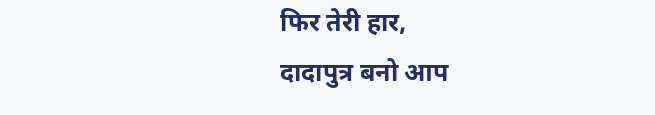फिर तेरी हार,
दादापुत्र बनो आप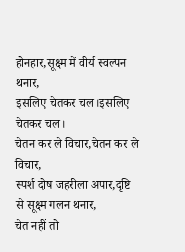होनहार,सूक्ष्म में वीर्य स्वल्पन थनार,
इसलिए चेतकर चल।इसलिए चेतकर चल।
चेतन कर ले विचार,चेतन कर ले विचार,
स्पर्श दोष जहरीला अपार,दृष्टि से सूक्ष्म गलन थनार,
चेत नहीं तो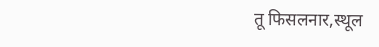तू फिसलनार,स्थूल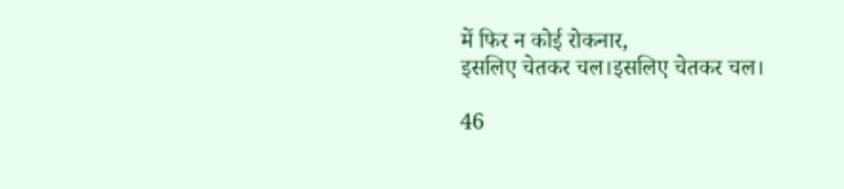में फिर न कोई रोकनार,
इसलिए चेतकर चल।इसलिए चेतकर चल।

46